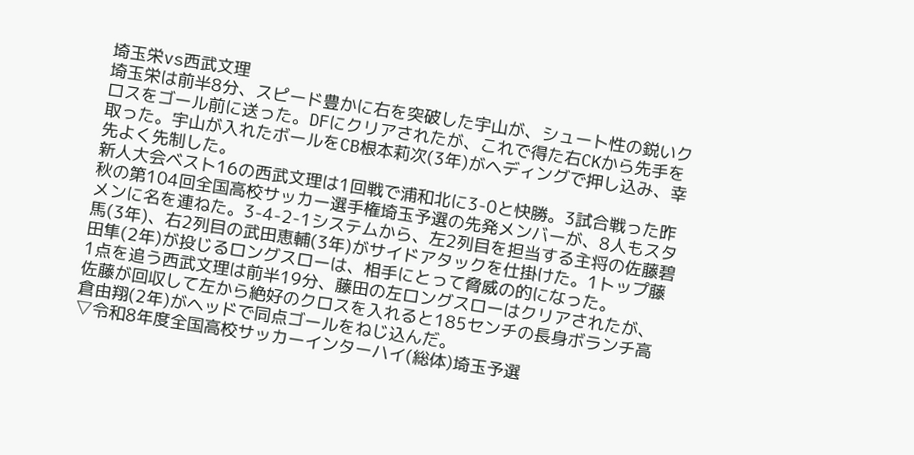埼玉栄vs西武文理
埼玉栄は前半8分、スピード豊かに右を突破した宇山が、シュート性の鋭いクロスをゴール前に送った。DFにクリアされたが、これで得た右CKから先手を取った。宇山が入れたボールをCB根本莉次(3年)がヘディングで押し込み、幸先よく先制した。
新人大会ベスト16の西武文理は1回戦で浦和北に3-0と快勝。3試合戦った昨秋の第104回全国高校サッカー選手権埼玉予選の先発メンバーが、8人もスタメンに名を連ねた。3-4-2-1システムから、左2列目を担当する主将の佐藤碧馬(3年)、右2列目の武田恵輔(3年)がサイドアタックを仕掛けた。1トップ藤田隼(2年)が投じるロングスローは、相手にとって脅威の的になった。
1点を追う西武文理は前半19分、藤田の左ロングスローはクリアされたが、佐藤が回収して左から絶好のクロスを入れると185センチの長身ボランチ高倉由翔(2年)がヘッドで同点ゴールをねじ込んだ。
▽令和8年度全国高校サッカーインターハイ(総体)埼玉予選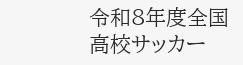令和8年度全国高校サッカー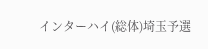インターハイ(総体)埼玉予選